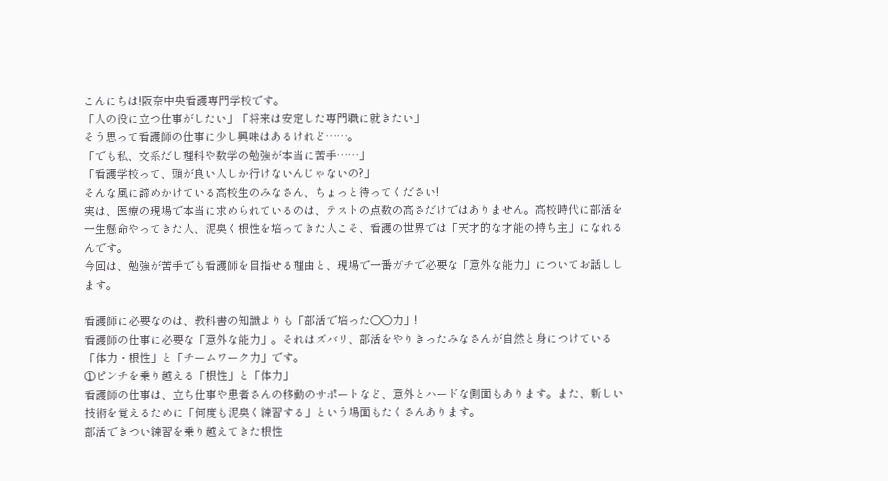こんにちは!阪奈中央看護専門学校です。
「人の役に立つ仕事がしたい」「将来は安定した専門職に就きたい」
そう思って看護師の仕事に少し興味はあるけれど……。
「でも私、文系だし理科や数学の勉強が本当に苦手……」
「看護学校って、頭が良い人しか行けないんじゃないの?」
そんな風に諦めかけている高校生のみなさん、ちょっと待ってください!
実は、医療の現場で本当に求められているのは、テストの点数の高さだけではありません。高校時代に部活を一生懸命やってきた人、泥臭く根性を培ってきた人こそ、看護の世界では「天才的な才能の持ち主」になれるんです。
今回は、勉強が苦手でも看護師を目指せる理由と、現場で一番ガチで必要な「意外な能力」についてお話しします。

看護師に必要なのは、教科書の知識よりも「部活で培った〇〇力」!
看護師の仕事に必要な「意外な能力」。それはズバリ、部活をやりきったみなさんが自然と身につけている「体力・根性」と「チームワーク力」です。
①ピンチを乗り越える「根性」と「体力」
看護師の仕事は、立ち仕事や患者さんの移動のサポートなど、意外とハードな側面もあります。また、新しい技術を覚えるために「何度も泥臭く練習する」という場面もたくさんあります。
部活できつい練習を乗り越えてきた根性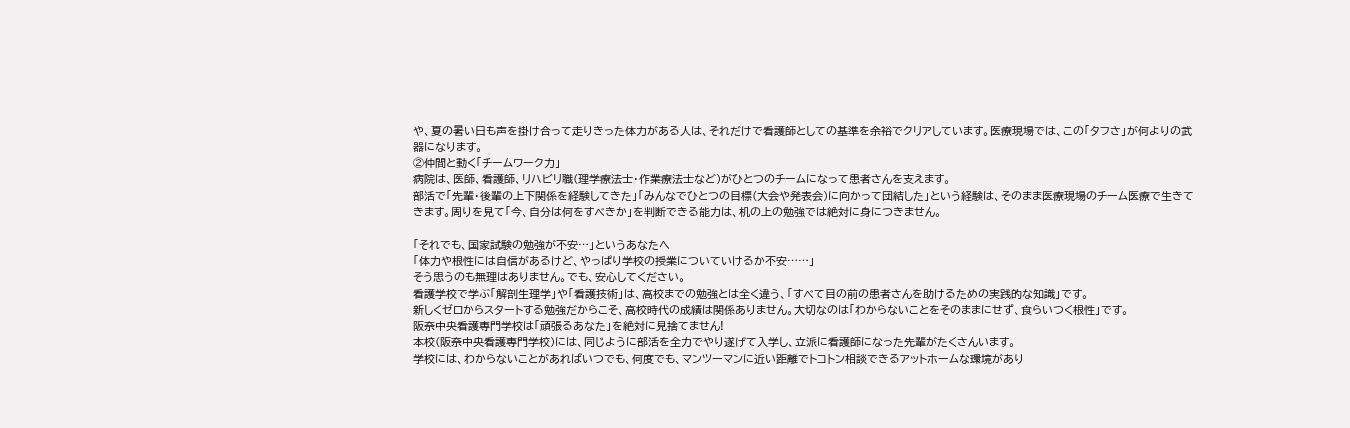や、夏の暑い日も声を掛け合って走りきった体力がある人は、それだけで看護師としての基準を余裕でクリアしています。医療現場では、この「タフさ」が何よりの武器になります。
②仲間と動く「チームワーク力」
病院は、医師、看護師、リハビリ職(理学療法士・作業療法士など)がひとつのチームになって患者さんを支えます。
部活で「先輩・後輩の上下関係を経験してきた」「みんなでひとつの目標(大会や発表会)に向かって団結した」という経験は、そのまま医療現場のチーム医療で生きてきます。周りを見て「今、自分は何をすべきか」を判断できる能力は、机の上の勉強では絶対に身につきません。

「それでも、国家試験の勉強が不安…」というあなたへ
「体力や根性には自信があるけど、やっぱり学校の授業についていけるか不安……」
そう思うのも無理はありません。でも、安心してください。
看護学校で学ぶ「解剖生理学」や「看護技術」は、高校までの勉強とは全く違う、「すべて目の前の患者さんを助けるための実践的な知識」です。
新しくゼロからスタートする勉強だからこそ、高校時代の成績は関係ありません。大切なのは「わからないことをそのままにせず、食らいつく根性」です。
阪奈中央看護専門学校は「頑張るあなた」を絶対に見捨てません!
本校(阪奈中央看護専門学校)には、同じように部活を全力でやり遂げて入学し、立派に看護師になった先輩がたくさんいます。
学校には、わからないことがあればいつでも、何度でも、マンツーマンに近い距離でトコトン相談できるアットホームな環境があり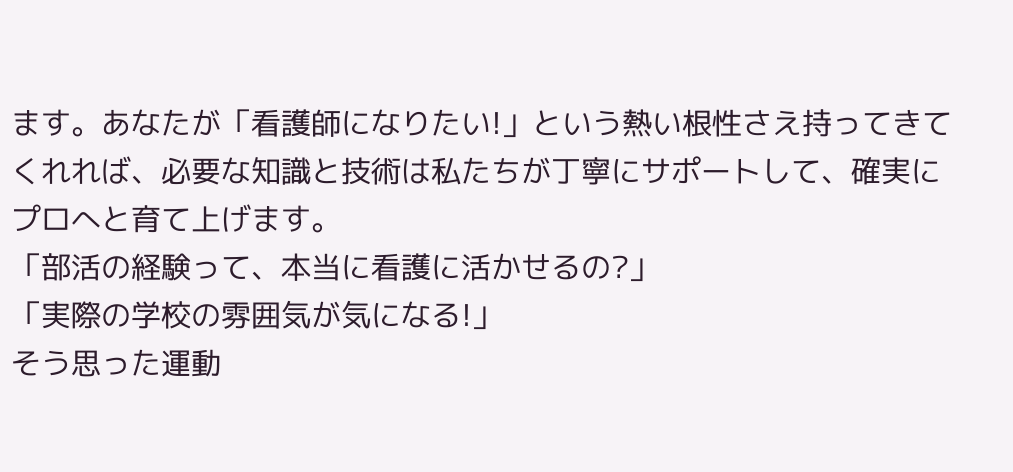ます。あなたが「看護師になりたい!」という熱い根性さえ持ってきてくれれば、必要な知識と技術は私たちが丁寧にサポートして、確実にプロへと育て上げます。
「部活の経験って、本当に看護に活かせるの?」
「実際の学校の雰囲気が気になる!」
そう思った運動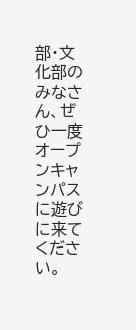部・文化部のみなさん、ぜひ一度オープンキャンパスに遊びに来てください。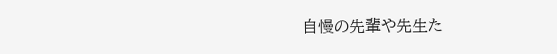自慢の先輩や先生た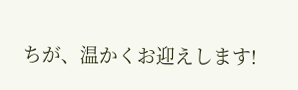ちが、温かくお迎えします!